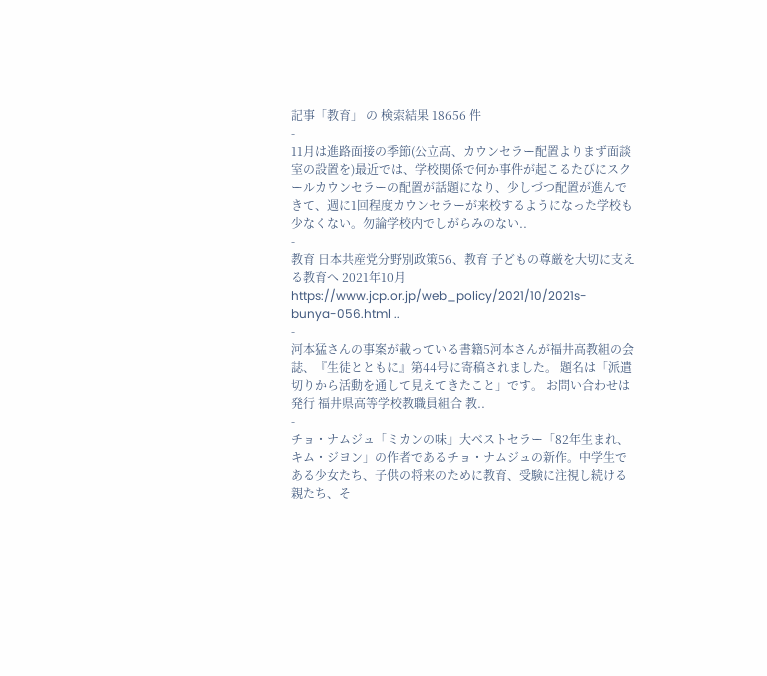記事「教育」 の 検索結果 18656 件
-
11月は進路面接の季節(公立高、カウンセラー配置よりまず面談室の設置を)最近では、学校関係で何か事件が起こるたびにスクールカウンセラーの配置が話題になり、少しづつ配置が進んできて、週に1回程度カウンセラーが来校するようになった学校も少なくない。勿論学校内でしがらみのない..
-
教育 日本共産党分野別政策56、教育 子どもの尊厳を大切に支える教育へ 2021年10月 https://www.jcp.or.jp/web_policy/2021/10/2021s-bunya-056.html ..
-
河本猛さんの事案が載っている書籍5河本さんが福井高教組の会誌、『生徒とともに』第44号に寄稿されました。 題名は「派遣切りから活動を通して見えてきたこと」です。 お問い合わせは 発行 福井県高等学校教職員組合 教..
-
チョ・ナムジュ「ミカンの味」大ベストセラー「82年生まれ、キム・ジヨン」の作者であるチョ・ナムジュの新作。中学生である少女たち、子供の将来のために教育、受験に注視し続ける親たち、そ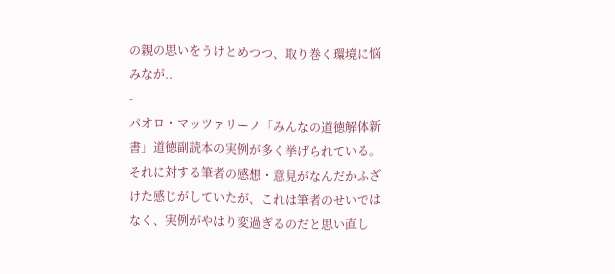の親の思いをうけとめつつ、取り巻く環境に悩みなが..
-
パオロ・マッツァリーノ「みんなの道徳解体新書」道徳副読本の実例が多く挙げられている。 それに対する筆者の感想・意見がなんだかふざけた感じがしていたが、これは筆者のせいではなく、実例がやはり変過ぎるのだと思い直し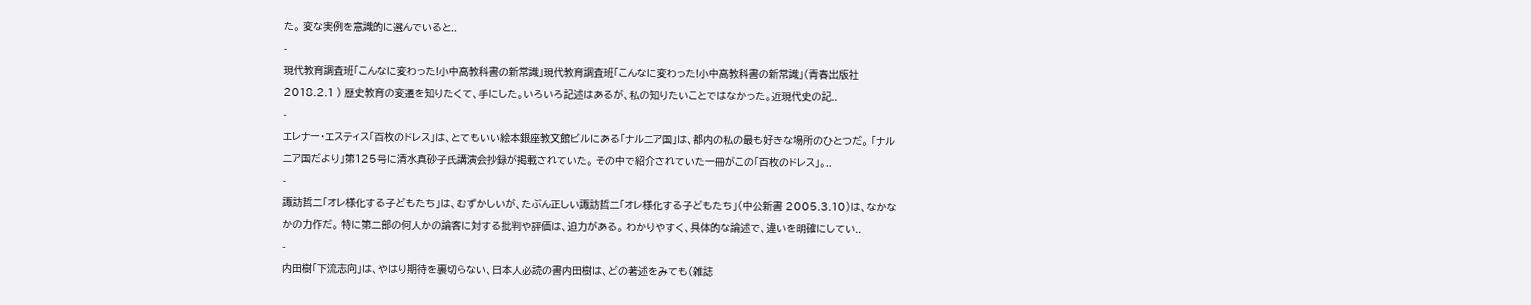た。 変な実例を意識的に選んでいると..
-
現代教育調査班「こんなに変わった!小中高教科書の新常識」現代教育調査班「こんなに変わった!小中高教科書の新常識」(青春出版社 2018.2.1 ) 歴史教育の変遷を知りたくて、手にした。いろいろ記述はあるが、私の知りたいことではなかった。近現代史の記..
-
エレナー・エスティス「百枚のドレス」は、とてもいい絵本銀座教文館ビルにある「ナルニア国」は、都内の私の最も好きな場所のひとつだ。 「ナルニア国だより」第125号に清水真砂子氏講演会抄録が掲載されていた。 その中で紹介されていた一冊がこの「百枚のドレス」。..
-
諏訪哲二「オレ様化する子どもたち」は、むずかしいが、たぶん正しい諏訪哲二「オレ様化する子どもたち」(中公新書 2005.3.10)は、なかなかの力作だ。 特に第二部の何人かの論客に対する批判や評価は、迫力がある。 わかりやすく、具体的な論述で、違いを明確にしてい..
-
内田樹「下流志向」は、やはり期待を裏切らない、日本人必読の書内田樹は、どの著述をみても(雑誌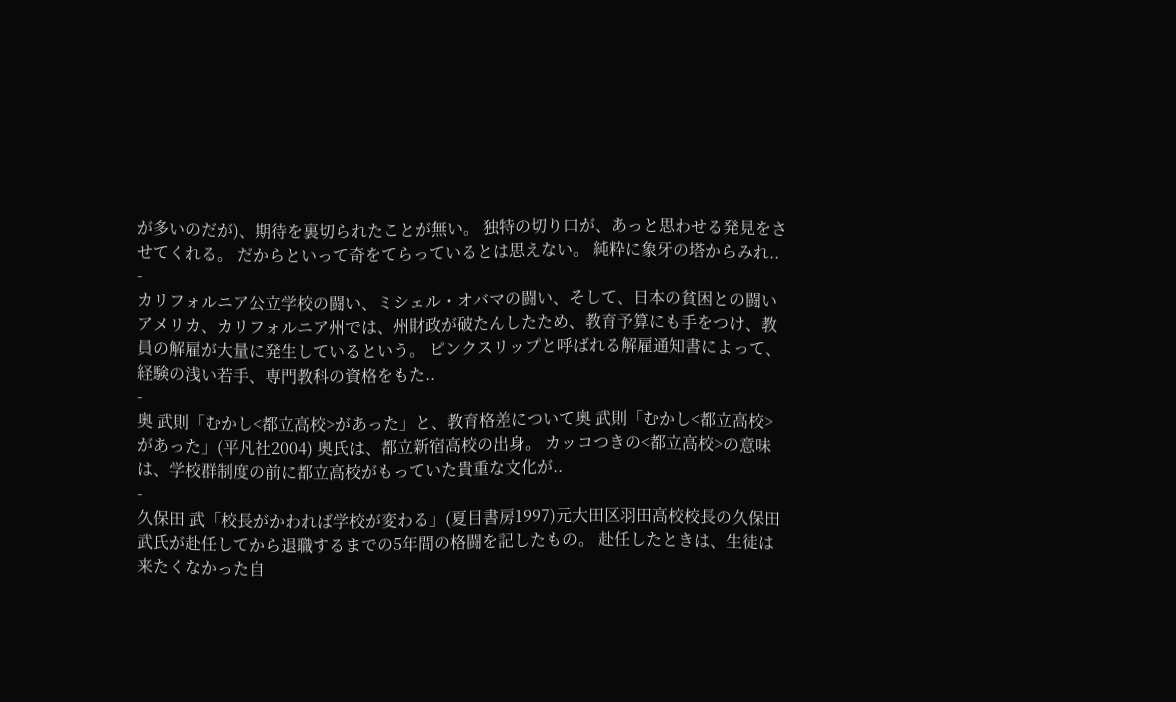が多いのだが)、期待を裏切られたことが無い。 独特の切り口が、あっと思わせる発見をさせてくれる。 だからといって奇をてらっているとは思えない。 純粋に象牙の塔からみれ..
-
カリフォルニア公立学校の闘い、ミシェル・オバマの闘い、そして、日本の貧困との闘いアメリカ、カリフォルニア州では、州財政が破たんしたため、教育予算にも手をつけ、教員の解雇が大量に発生しているという。 ピンクスリップと呼ばれる解雇通知書によって、経験の浅い若手、専門教科の資格をもた..
-
奥 武則「むかし<都立高校>があった」と、教育格差について奥 武則「むかし<都立高校>があった」(平凡社2004) 奥氏は、都立新宿高校の出身。 カッコつきの<都立高校>の意味は、学校群制度の前に都立高校がもっていた貴重な文化が..
-
久保田 武「校長がかわれば学校が変わる」(夏目書房1997)元大田区羽田高校校長の久保田 武氏が赴任してから退職するまでの5年間の格闘を記したもの。 赴任したときは、生徒は来たくなかった自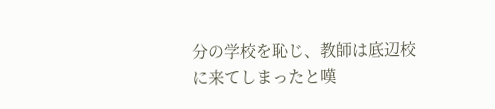分の学校を恥じ、教師は底辺校に来てしまったと嘆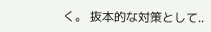く。 抜本的な対策として..